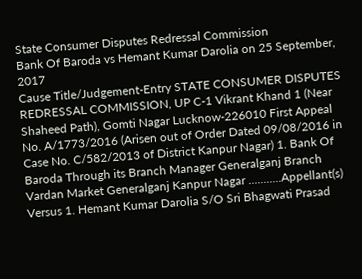State Consumer Disputes Redressal Commission
Bank Of Baroda vs Hemant Kumar Darolia on 25 September, 2017
Cause Title/Judgement-Entry STATE CONSUMER DISPUTES REDRESSAL COMMISSION, UP C-1 Vikrant Khand 1 (Near Shaheed Path), Gomti Nagar Lucknow-226010 First Appeal No. A/1773/2016 (Arisen out of Order Dated 09/08/2016 in Case No. C/582/2013 of District Kanpur Nagar) 1. Bank Of Baroda Through its Branch Manager Generalganj Branch Vardan Market Generalganj Kanpur Nagar ...........Appellant(s) Versus 1. Hemant Kumar Darolia S/O Sri Bhagwati Prasad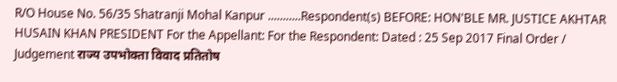R/O House No. 56/35 Shatranji Mohal Kanpur ...........Respondent(s) BEFORE: HON'BLE MR. JUSTICE AKHTAR HUSAIN KHAN PRESIDENT For the Appellant: For the Respondent: Dated : 25 Sep 2017 Final Order / Judgement राज्य उपभोक्ता विवाद प्रतितोष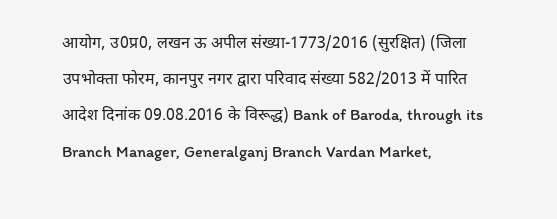आयोग, उ0प्र0, लखन ऊ अपील संख्या-1773/2016 (सुरक्षित) (जिला उपभोक्ता फोरम, कानपुर नगर द्वारा परिवाद संख्या 582/2013 में पारित आदेश दिनांक 09.08.2016 के विरूद्ध) Bank of Baroda, through its Branch Manager, Generalganj Branch Vardan Market,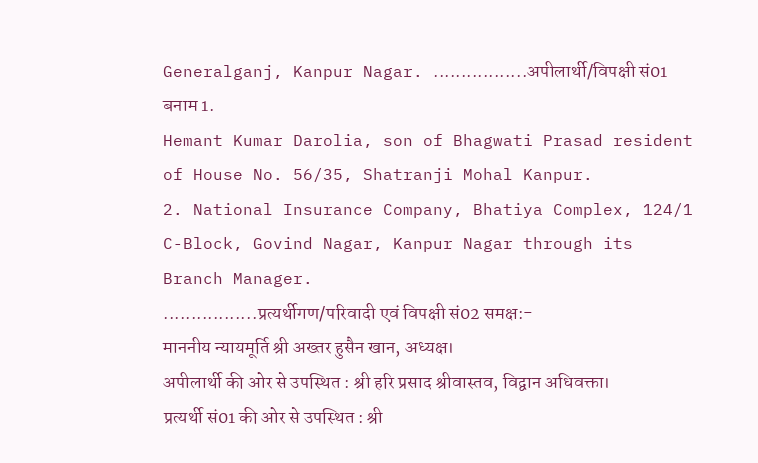Generalganj, Kanpur Nagar. .................अपीलार्थी/विपक्षी सं01 बनाम 1.
Hemant Kumar Darolia, son of Bhagwati Prasad resident of House No. 56/35, Shatranji Mohal Kanpur.
2. National Insurance Company, Bhatiya Complex, 124/1 C-Block, Govind Nagar, Kanpur Nagar through its Branch Manager.
.................प्रत्यर्थीगण/परिवादी एवं विपक्षी सं02 समक्ष:-
माननीय न्यायमूर्ति श्री अख्तर हुसैन खान, अध्यक्ष।
अपीलार्थी की ओर से उपस्थित : श्री हरि प्रसाद श्रीवास्तव, विद्वान अधिवक्ता।
प्रत्यर्थी सं01 की ओर से उपस्थित : श्री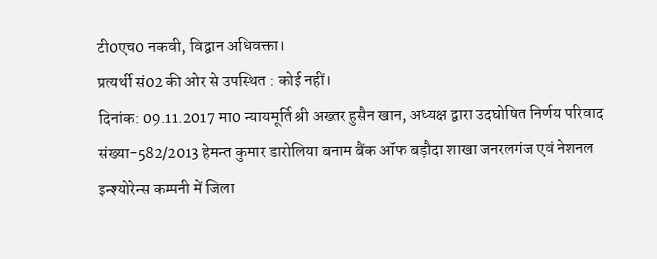टी0एच0 नकवी, विद्वान अधिवक्ता।
प्रत्यर्थी सं02 की ओर से उपस्थित : कोई नहीं।
दिनांक: 09.11.2017 मा0 न्यायमूर्ति श्री अख्तर हुसैन खान, अध्यक्ष द्वारा उदघोषित निर्णय परिवाद संख्या-582/2013 हेमन्त कुमार डारोलिया बनाम बैंक ऑफ बड़ौदा शाखा जनरलगंज एवं नेशनल इन्श्योरेन्स कम्पनी में जिला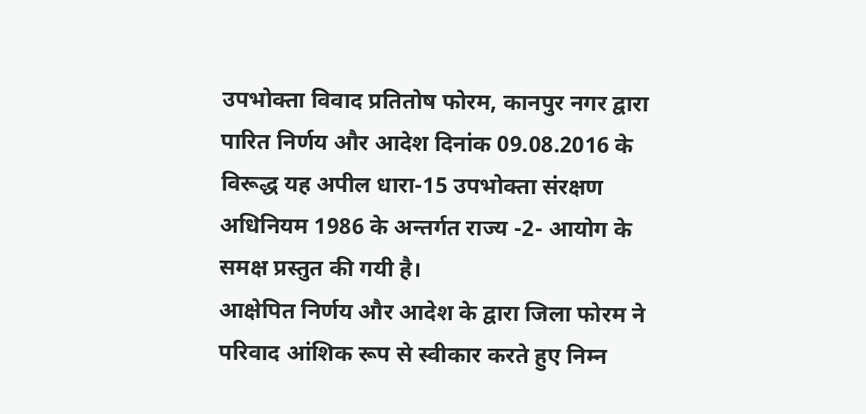उपभोक्ता विवाद प्रतितोष फोरम, कानपुर नगर द्वारा पारित निर्णय और आदेश दिनांक 09.08.2016 के विरूद्ध यह अपील धारा-15 उपभोक्ता संरक्षण अधिनियम 1986 के अन्तर्गत राज्य -2- आयोग के समक्ष प्रस्तुत की गयी है।
आक्षेपित निर्णय और आदेश के द्वारा जिला फोरम ने परिवाद आंशिक रूप से स्वीकार करते हुए निम्न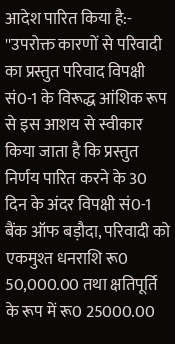आदेश पारित किया है:-
''उपरोक्त कारणों से परिवादी का प्रस्तुत परिवाद विपक्षी सं0-1 के विरूद्ध आंशिक रूप से इस आशय से स्वीकार किया जाता है कि प्रस्तुत निर्णय पारित करने के 30 दिन के अंदर विपक्षी सं0-1 बैंक ऑफ बड़ौदा, परिवादी को एकमुश्त धनराशि रू0 50,000.00 तथा क्षतिपूर्ति के रूप में रू0 25000.00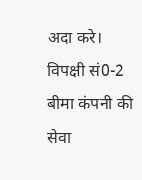अदा करे।
विपक्षी सं0-2 बीमा कंपनी की सेवा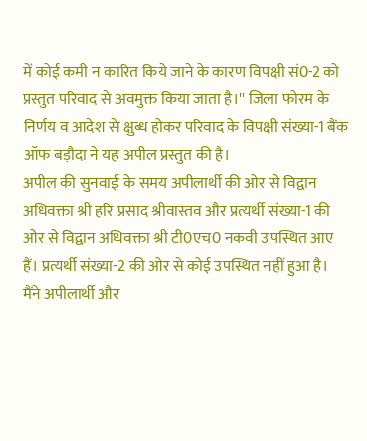में कोई कमी न कारित किये जाने के कारण विपक्षी सं0-2 को प्रस्तुत परिवाद से अवमुक्त किया जाता है।'' जिला फोरम के निर्णय व आदेश से क्षुब्ध होकर परिवाद के विपक्षी संख्या-1 बैंक ऑफ बड़ौदा ने यह अपील प्रस्तुत की है।
अपील की सुनवाई के समय अपीलार्थी की ओर से विद्वान अधिवक्ता श्री हरि प्रसाद श्रीवास्तव और प्रत्यर्थी संख्या-1 की ओर से विद्वान अधिवक्ता श्री टी0एच0 नकवी उपस्थित आए हैं। प्रत्यर्थी संख्या-2 की ओर से कोई उपस्थित नहीं हुआ है।
मैंने अपीलार्थी और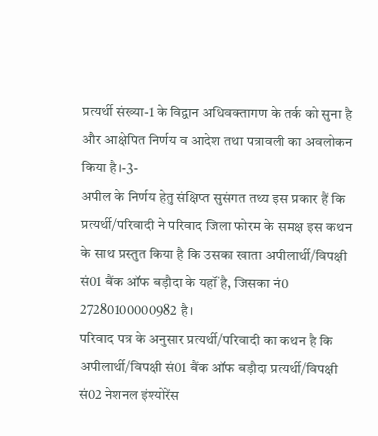प्रत्यर्थी संख्या-1 के विद्वान अधिवक्तागण के तर्क को सुना है और आक्षेपित निर्णय व आदेश तथा पत्रावली का अवलोकन किया है।-3-
अपील के निर्णय हेतु संक्षिप्त सुसंगत तथ्य इस प्रकार हैं कि प्रत्यर्थी/परिवादी ने परिवाद जिला फोरम के समक्ष इस कथन के साथ प्रस्तुत किया है कि उसका खाता अपीलार्थी/विपक्षी सं01 बैंक ऑफ बड़ौदा के यहॉं है, जिसका नं0 27280100000982 है।
परिवाद पत्र के अनुसार प्रत्यर्थी/परिवादी का कथन है कि अपीलार्थी/विपक्षी सं01 बैंक ऑफ बड़ौदा प्रत्यर्थी/विपक्षी सं02 नेशनल इंश्योरेंस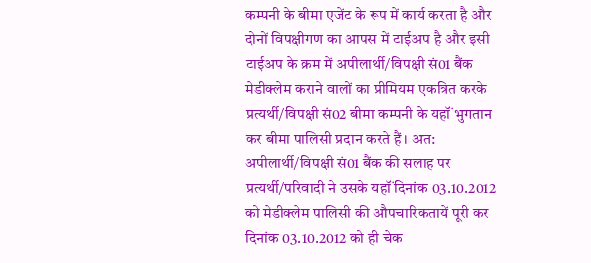कम्पनी के बीमा एजेंट के रूप में कार्य करता है और दोनों विपक्षीगण का आपस में टाईअप है और इसी टाईअप के क्रम में अपीलार्थी/विपक्षी सं01 बैंक मेडीक्लेम कराने वालों का प्रीमियम एकत्रित करके प्रत्यर्थी/विपक्षी सं02 बीमा कम्पनी के यहॉं भुगतान कर बीमा पालिसी प्रदान करते हैं। अत: अपीलार्थी/विपक्षी सं01 बैंक की सलाह पर प्रत्यर्थी/परिवादी ने उसके यहॉं दिनांक 03.10.2012 को मेडीक्लेम पालिसी की औपचारिकतायें पूरी कर दिनांक 03.10.2012 को ही चेक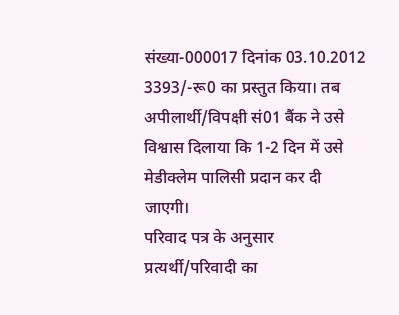संख्या-000017 दिनांक 03.10.2012 3393/-रू0 का प्रस्तुत किया। तब अपीलार्थी/विपक्षी सं01 बैंक ने उसे विश्वास दिलाया कि 1-2 दिन में उसे मेडीक्लेम पालिसी प्रदान कर दी जाएगी।
परिवाद पत्र के अनुसार प्रत्यर्थी/परिवादी का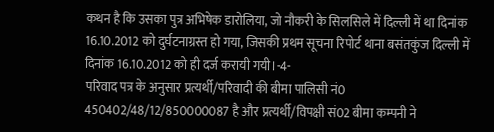कथन है कि उसका पुत्र अभिषेक डारोलिया, जो नौकरी के सिलसिले में दिल्ली में था दिनांक 16.10.2012 को दुर्घटनाग्रस्त हो गया, जिसकी प्रथम सूचना रिपोर्ट थाना बसंतकुंज दिल्ली में दिनांक 16.10.2012 को ही दर्ज करायी गयी।-4-
परिवाद पत्र के अनुसार प्रत्यर्थी/परिवादी की बीमा पालिसी नं0 450402/48/12/850000087 है और प्रत्यर्थी/विपक्षी सं02 बीमा कम्पनी ने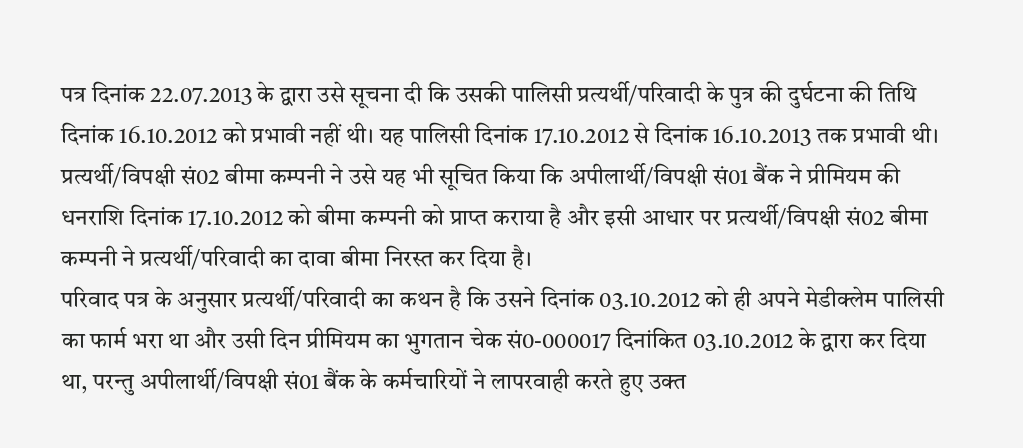पत्र दिनांक 22.07.2013 के द्वारा उसे सूचना दी कि उसकी पालिसी प्रत्यर्थी/परिवादी के पुत्र की दुर्घटना की तिथि दिनांक 16.10.2012 को प्रभावी नहीं थी। यह पालिसी दिनांक 17.10.2012 से दिनांक 16.10.2013 तक प्रभावी थी। प्रत्यर्थी/विपक्षी सं02 बीमा कम्पनी ने उसे यह भी सूचित किया कि अपीलार्थी/विपक्षी सं01 बैंक ने प्रीमियम की धनराशि दिनांक 17.10.2012 को बीमा कम्पनी को प्राप्त कराया है और इसी आधार पर प्रत्यर्थी/विपक्षी सं02 बीमा कम्पनी ने प्रत्यर्थी/परिवादी का दावा बीमा निरस्त कर दिया है।
परिवाद पत्र के अनुसार प्रत्यर्थी/परिवादी का कथन है कि उसने दिनांक 03.10.2012 को ही अपने मेडीक्लेम पालिसी का फार्म भरा था और उसी दिन प्रीमियम का भुगतान चेक सं0-000017 दिनांकित 03.10.2012 के द्वारा कर दिया था, परन्तु अपीलार्थी/विपक्षी सं01 बैंक के कर्मचारियों ने लापरवाही करते हुए उक्त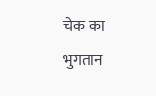चेक का भुगतान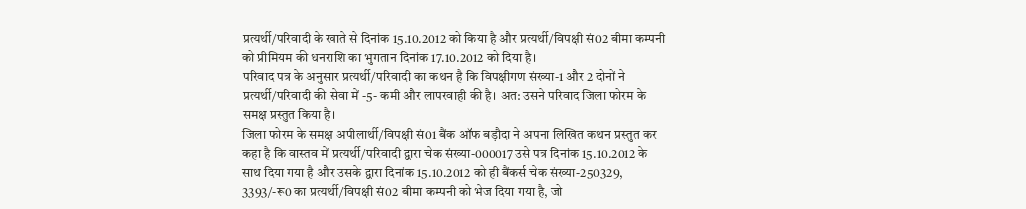प्रत्यर्थी/परिवादी के खाते से दिनांक 15.10.2012 को किया है और प्रत्यर्थी/विपक्षी सं02 बीमा कम्पनी को प्रीमियम की धनराशि का भुगतान दिनांक 17.10.2012 को दिया है।
परिवाद पत्र के अनुसार प्रत्यर्थी/परिवादी का कथन है कि विपक्षीगण संख्या-1 और 2 दोनों ने प्रत्यर्थी/परिवादी की सेवा में -5- कमी और लापरवाही की है। अत: उसने परिवाद जिला फोरम के समक्ष प्रस्तुत किया है।
जिला फोरम के समक्ष अपीलार्थी/विपक्षी सं01 बैंक ऑफ बड़ौदा ने अपना लिखित कथन प्रस्तुत कर कहा है कि वास्तव में प्रत्यर्थी/परिवादी द्वारा चेक संख्या-000017 उसे पत्र दिनांक 15.10.2012 के साथ दिया गया है और उसके द्वारा दिनांक 15.10.2012 को ही बैंकर्स चेक संख्या-250329, 3393/-रू0 का प्रत्यर्थी/विपक्षी सं02 बीमा कम्पनी को भेज दिया गया है, जो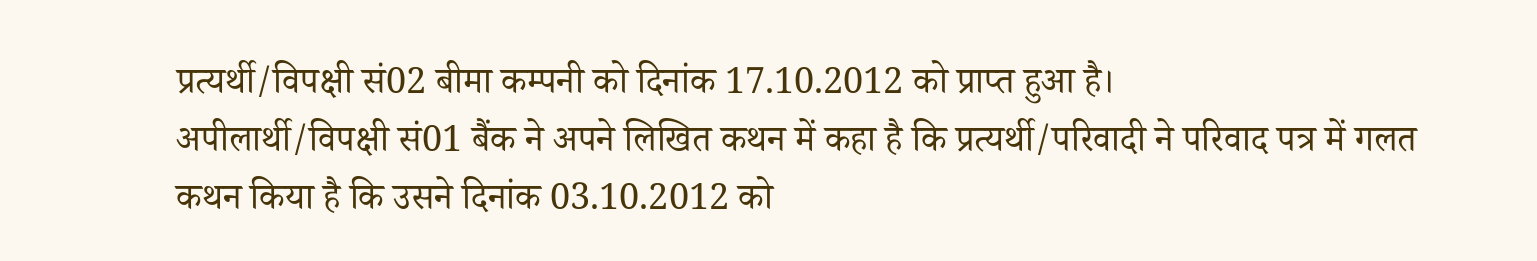प्रत्यर्थी/विपक्षी सं02 बीमा कम्पनी को दिनांक 17.10.2012 को प्राप्त हुआ है।
अपीलार्थी/विपक्षी सं01 बैंक ने अपने लिखित कथन में कहा है कि प्रत्यर्थी/परिवादी ने परिवाद पत्र में गलत कथन किया है कि उसने दिनांक 03.10.2012 को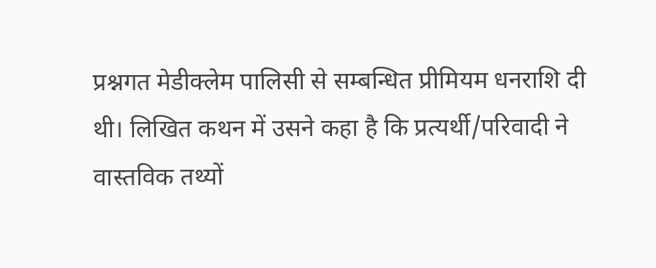प्रश्नगत मेडीक्लेम पालिसी से सम्बन्धित प्रीमियम धनराशि दी थी। लिखित कथन में उसने कहा है कि प्रत्यर्थी/परिवादी ने वास्तविक तथ्यों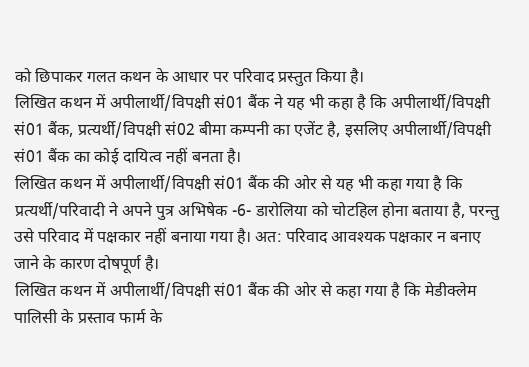को छिपाकर गलत कथन के आधार पर परिवाद प्रस्तुत किया है।
लिखित कथन में अपीलार्थी/विपक्षी सं01 बैंक ने यह भी कहा है कि अपीलार्थी/विपक्षी सं01 बैंक, प्रत्यर्थी/विपक्षी सं02 बीमा कम्पनी का एजेंट है, इसलिए अपीलार्थी/विपक्षी सं01 बैंक का कोई दायित्व नहीं बनता है।
लिखित कथन में अपीलार्थी/विपक्षी सं01 बैंक की ओर से यह भी कहा गया है कि प्रत्यर्थी/परिवादी ने अपने पुत्र अभिषेक -6- डारोलिया को चोटहिल होना बताया है, परन्तु उसे परिवाद में पक्षकार नहीं बनाया गया है। अत: परिवाद आवश्यक पक्षकार न बनाए जाने के कारण दोषपूर्ण है।
लिखित कथन में अपीलार्थी/विपक्षी सं01 बैंक की ओर से कहा गया है कि मेडीक्लेम पालिसी के प्रस्ताव फार्म के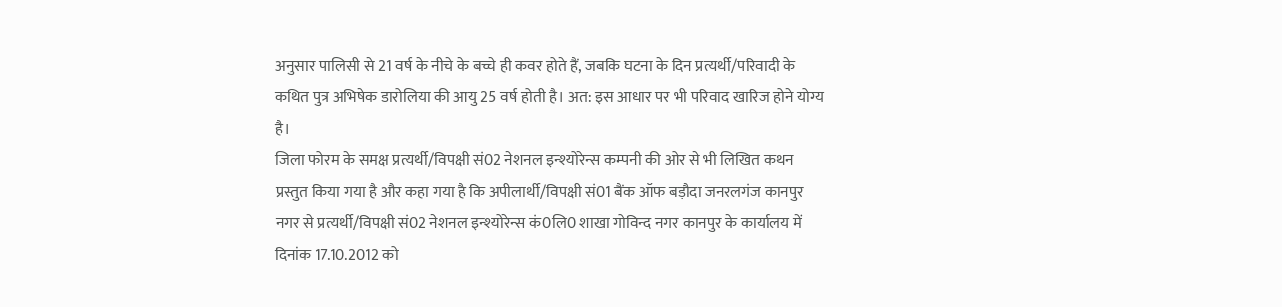अनुसार पालिसी से 21 वर्ष के नीचे के बच्चे ही कवर होते हैं, जबकि घटना के दिन प्रत्यर्थी/परिवादी के कथित पुत्र अभिषेक डारोलिया की आयु 25 वर्ष होती है। अत: इस आधार पर भी परिवाद खारिज होने योग्य है।
जिला फोरम के समक्ष प्रत्यर्थी/विपक्षी सं02 नेशनल इन्श्योरेन्स कम्पनी की ओर से भी लिखित कथन प्रस्तुत किया गया है और कहा गया है कि अपीलार्थी/विपक्षी सं01 बैंक ऑफ बड़ौदा जनरलगंज कानपुर नगर से प्रत्यर्थी/विपक्षी सं02 नेशनल इन्श्योरेन्स कं0लि0 शाखा गोविन्द नगर कानपुर के कार्यालय में दिनांक 17.10.2012 को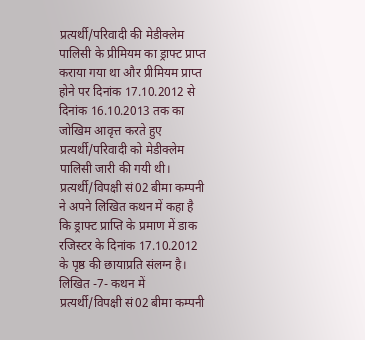प्रत्यर्थी/परिवादी की मेडीक्लेम पालिसी के प्रीमियम का ड्राफ्ट प्राप्त कराया गया था और प्रीमियम प्राप्त होने पर दिनांक 17.10.2012 से दिनांक 16.10.2013 तक का जोखिम आवृत्त करते हुए प्रत्यर्थी/परिवादी को मेडीक्लेम पालिसी जारी की गयी थी।
प्रत्यर्थी/विपक्षी सं02 बीमा कम्पनी ने अपने लिखित कथन में कहा है कि ड्राफ्ट प्राप्ति के प्रमाण में डाक रजिस्टर के दिनांक 17.10.2012 के पृष्ठ की छायाप्रति संलग्न है। लिखित -7- कथन में प्रत्यर्थी/विपक्षी सं02 बीमा कम्पनी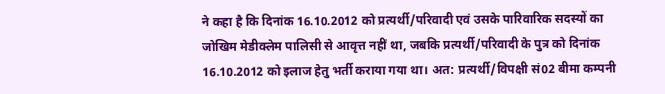ने कहा है कि दिनांक 16.10.2012 को प्रत्यर्थी/परिवादी एवं उसके पारिवारिक सदस्यों का जोखिम मेडीक्लेम पालिसी से आवृत्त नहीं था, जबकि प्रत्यर्थी/परिवादी के पुत्र को दिनांक 16.10.2012 को इलाज हेतु भर्ती कराया गया था। अत: प्रत्यर्थी/विपक्षी सं02 बीमा कम्पनी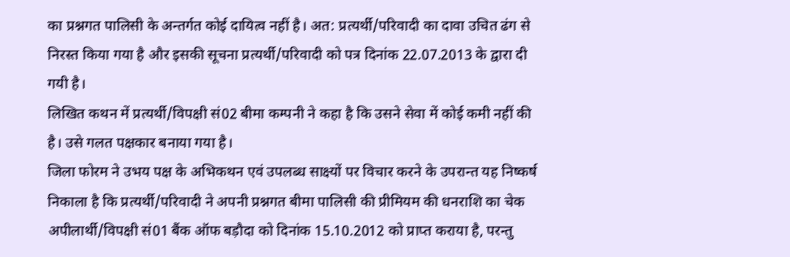का प्रश्नगत पालिसी के अन्तर्गत कोई दायित्व नहीं है। अत: प्रत्यर्थी/परिवादी का दावा उचित ढंग से निरस्त किया गया है और इसकी सूचना प्रत्यर्थी/परिवादी को पत्र दिनांक 22.07.2013 के द्वारा दी गयी है।
लिखित कथन में प्रत्यर्थी/विपक्षी सं02 बीमा कम्पनी ने कहा है कि उसने सेवा में कोई कमी नहीं की है। उसे गलत पक्षकार बनाया गया है।
जिला फोरम ने उभय पक्ष के अभिकथन एवं उपलब्ध साक्ष्यों पर विचार करने के उपरान्त यह निष्कर्ष निकाला है कि प्रत्यर्थी/परिवादी ने अपनी प्रश्नगत बीमा पालिसी की प्रीमियम की धनराशि का चेक अपीलार्थी/विपक्षी सं01 बैंक ऑफ बड़ौदा को दिनांक 15.10.2012 को प्राप्त कराया है, परन्तु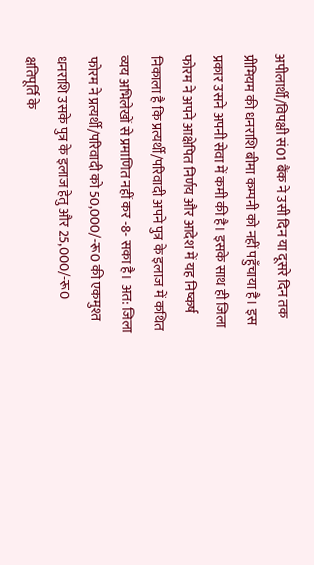अपीलार्थी/विपक्षी सं01 बैंक ने उसी दिन या दूसरे दिन तक प्रीमियम की धनराशि बीमा कम्पनी को नहीं पहुँचाया है। इस प्रकार उसने अपनी सेवा में कमी की है। इसके साथ ही जिला फोरम ने अपने आक्षेपित निर्णय और आदेश में यह निष्कर्ष निकाला है कि प्रत्यर्थी/परिवादी अपने पुत्र के इलाज में कथित व्यय अभिलेखों से प्रमाणित नहीं कर -8- सका है। अत: जिला फोरम ने प्रत्यर्थी/परिवादी को 50,000/-रू0 की एकमुश्त धनराशि उसके पुत्र के इलाज हेतु और 25,000/-रू0 क्षतिपूर्ति के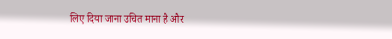लिए दिया जाना उचित माना है और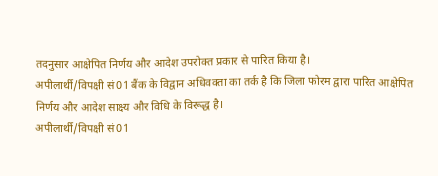तदनुसार आक्षेपित निर्णय और आदेश उपरोक्त प्रकार से पारित किया है।
अपीलार्थी/विपक्षी सं01 बैंक के विद्वान अधिवक्ता का तर्क है कि जिला फोरम द्वारा पारित आक्षेपित निर्णय और आदेश साक्ष्य और विधि के विरूद्ध है।
अपीलार्थी/विपक्षी सं01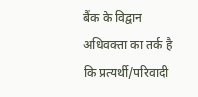बैंक के विद्वान अधिवक्ता का तर्क है कि प्रत्यर्थी/परिवादी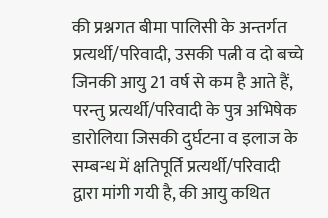की प्रश्नगत बीमा पालिसी के अन्तर्गत प्रत्यर्थी/परिवादी, उसकी पत्नी व दो बच्चे जिनकी आयु 21 वर्ष से कम है आते हैं, परन्तु प्रत्यर्थी/परिवादी के पुत्र अभिषेक डारोलिया जिसकी दुर्घटना व इलाज के सम्बन्ध में क्षतिपूर्ति प्रत्यर्थी/परिवादी द्वारा मांगी गयी है, की आयु कथित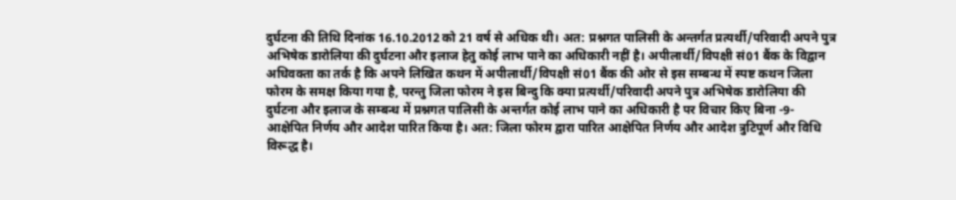दुर्घटना की तिथि दिनांक 16.10.2012 को 21 वर्ष से अधिक थी। अत: प्रश्नगत पालिसी के अन्तर्गत प्रत्यर्थी/परिवादी अपने पुत्र अभिषेक डारोलिया की दुर्घटना और इलाज हेतु कोई लाभ पाने का अधिकारी नहीं है। अपीलार्थी/विपक्षी सं01 बैंक के विद्वान अधिवक्ता का तर्क है कि अपने लिखित कथन में अपीलार्थी/विपक्षी सं01 बैंक की ओर से इस सम्बन्ध में स्पष्ट कथन जिला फोरम के समक्ष किया गया है, परन्तु जिला फोरम ने इस बिन्दु कि क्या प्रत्यर्थी/परिवादी अपने पुत्र अभिषेक डारोलिया की दुर्घटना और इलाज के सम्बन्ध में प्रश्नगत पालिसी के अन्तर्गत कोई लाभ पाने का अधिकारी है पर विचार किए बिना -9- आक्षेपित निर्णय और आदेश पारित किया है। अत: जिला फोरम द्वारा पारित आक्षेपित निर्णय और आदेश त्रुटिपूर्ण और विधि विरूद्ध है।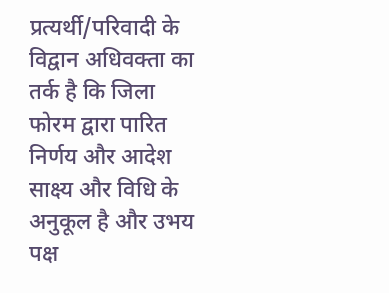प्रत्यर्थी/परिवादी के विद्वान अधिवक्ता का तर्क है कि जिला फोरम द्वारा पारित निर्णय और आदेश साक्ष्य और विधि के अनुकूल है और उभय पक्ष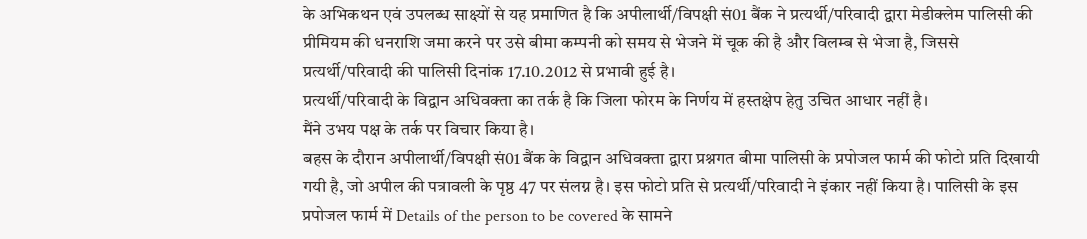के अभिकथन एवं उपलब्ध साक्ष्यों से यह प्रमाणित है कि अपीलार्थी/विपक्षी सं01 बैंक ने प्रत्यर्थी/परिवादी द्वारा मेडीक्लेम पालिसी की प्रीमियम की धनराशि जमा करने पर उसे बीमा कम्पनी को समय से भेजने में चूक की है और विलम्ब से भेजा है, जिससे प्रत्यर्थी/परिवादी की पालिसी दिनांक 17.10.2012 से प्रभावी हुई है।
प्रत्यर्थी/परिवादी के विद्वान अधिवक्ता का तर्क है कि जिला फोरम के निर्णय में हस्तक्षेप हेतु उचित आधार नहीं है।
मैंने उभय पक्ष के तर्क पर विचार किया है।
बहस के दौरान अपीलार्थी/विपक्षी सं01 बैंक के विद्वान अधिवक्ता द्वारा प्रश्नगत बीमा पालिसी के प्रपोजल फार्म की फोटो प्रति दिखायी गयी है, जो अपील की पत्रावली के पृष्ठ 47 पर संलग्न है। इस फोटो प्रति से प्रत्यर्थी/परिवादी ने इंकार नहीं किया है। पालिसी के इस प्रपोजल फार्म में Details of the person to be covered के सामने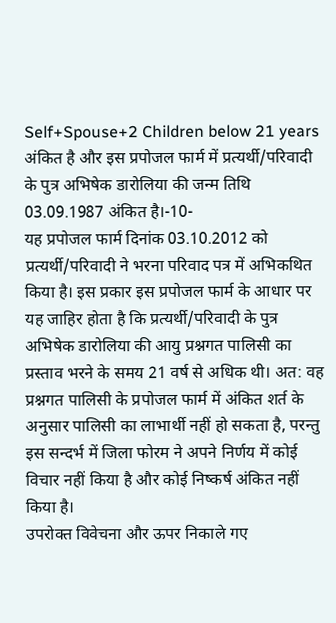Self+Spouse+2 Children below 21 years अंकित है और इस प्रपोजल फार्म में प्रत्यर्थी/परिवादी के पुत्र अभिषेक डारोलिया की जन्म तिथि 03.09.1987 अंकित है।-10-
यह प्रपोजल फार्म दिनांक 03.10.2012 को प्रत्यर्थी/परिवादी ने भरना परिवाद पत्र में अभिकथित किया है। इस प्रकार इस प्रपोजल फार्म के आधार पर यह जाहिर होता है कि प्रत्यर्थी/परिवादी के पुत्र अभिषेक डारोलिया की आयु प्रश्नगत पालिसी का प्रस्ताव भरने के समय 21 वर्ष से अधिक थी। अत: वह प्रश्नगत पालिसी के प्रपोजल फार्म में अंकित शर्त के अनुसार पालिसी का लाभार्थी नहीं हो सकता है, परन्तु इस सन्दर्भ में जिला फोरम ने अपने निर्णय में कोई विचार नहीं किया है और कोई निष्कर्ष अंकित नहीं किया है।
उपरोक्त विवेचना और ऊपर निकाले गए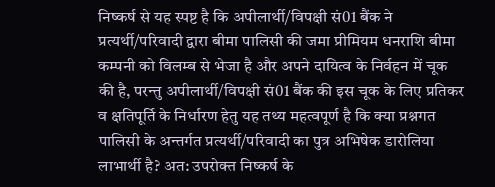निष्कर्ष से यह स्पष्ट है कि अपीलार्थी/विपक्षी सं01 बैंक ने प्रत्यर्थी/परिवादी द्वारा बीमा पालिसी की जमा प्रीमियम धनराशि बीमा कम्पनी को विलम्ब से भेजा है और अपने दायित्व के निर्वहन में चूक की है, परन्तु अपीलार्थी/विपक्षी सं01 बैंक की इस चूक के लिए प्रतिकर व क्षतिपूर्ति के निर्धारण हेतु यह तथ्य महत्वपूर्ण है कि क्या प्रश्नगत पालिसी के अन्तर्गत प्रत्यर्थी/परिवादी का पुत्र अभिषेक डारोलिया लाभार्थी है? अत: उपरोक्त निष्कर्ष के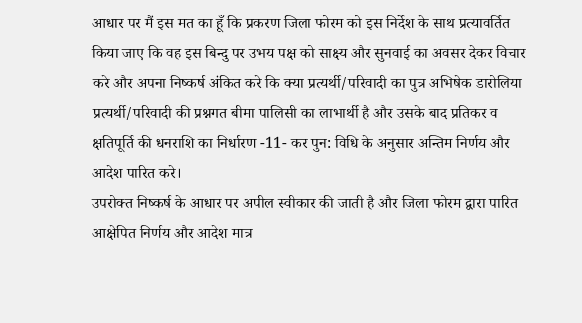आधार पर मैं इस मत का हूँ कि प्रकरण जिला फोरम को इस निर्देश के साथ प्रत्यावर्तित किया जाए कि वह इस बिन्दु पर उभय पक्ष को साक्ष्य और सुनवाई का अवसर देकर विचार करे और अपना निष्कर्ष अंकित करे कि क्या प्रत्यर्थी/परिवादी का पुत्र अभिषेक डारोलिया प्रत्यर्थी/परिवादी की प्रश्नगत बीमा पालिसी का लाभार्थी है और उसके बाद प्रतिकर व क्षतिपूर्ति की धनराशि का निर्धारण -11- कर पुन: विधि के अनुसार अन्तिम निर्णय और आदेश पारित करे।
उपरोक्त निष्कर्ष के आधार पर अपील स्वीकार की जाती है और जिला फोरम द्वारा पारित आक्षेपित निर्णय और आदेश मात्र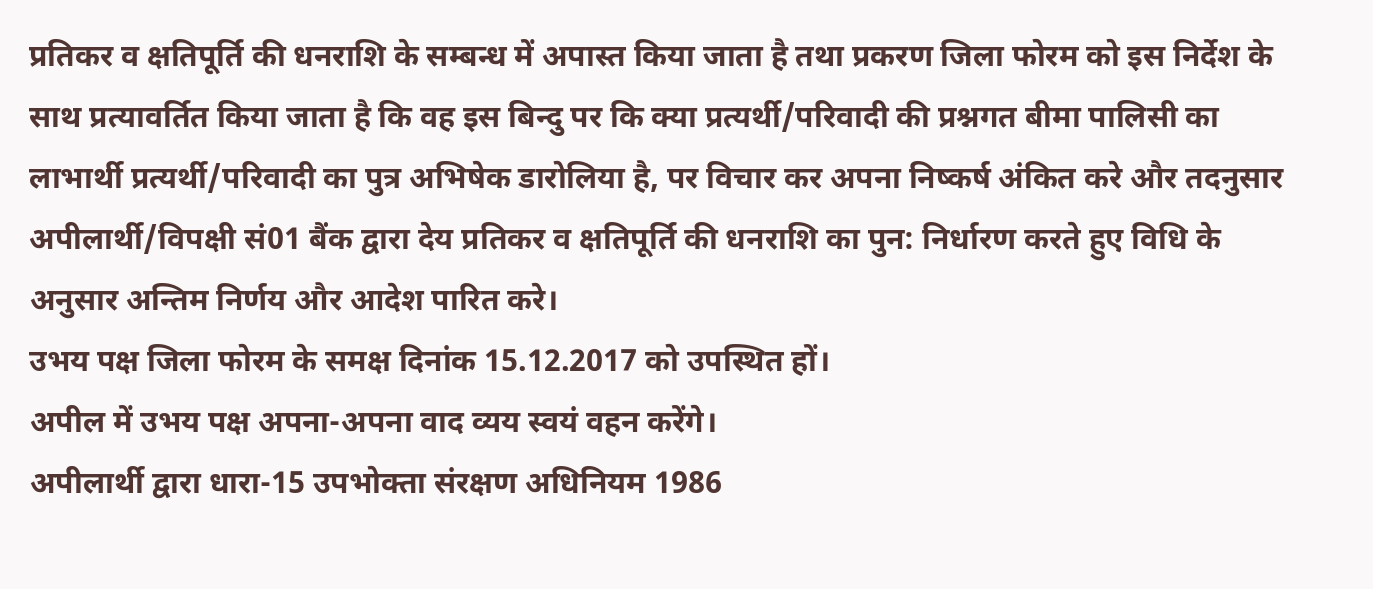प्रतिकर व क्षतिपूर्ति की धनराशि के सम्बन्ध में अपास्त किया जाता है तथा प्रकरण जिला फोरम को इस निर्देश के साथ प्रत्यावर्तित किया जाता है कि वह इस बिन्दु पर कि क्या प्रत्यर्थी/परिवादी की प्रश्नगत बीमा पालिसी का लाभार्थी प्रत्यर्थी/परिवादी का पुत्र अभिषेक डारोलिया है, पर विचार कर अपना निष्कर्ष अंकित करे और तदनुसार अपीलार्थी/विपक्षी सं01 बैंक द्वारा देय प्रतिकर व क्षतिपूर्ति की धनराशि का पुन: निर्धारण करते हुए विधि के अनुसार अन्तिम निर्णय और आदेश पारित करे।
उभय पक्ष जिला फोरम के समक्ष दिनांक 15.12.2017 को उपस्थित हों।
अपील में उभय पक्ष अपना-अपना वाद व्यय स्वयं वहन करेंगे।
अपीलार्थी द्वारा धारा-15 उपभोक्ता संरक्षण अधिनियम 1986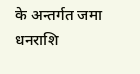के अन्तर्गत जमा धनराशि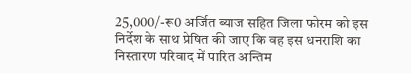25,000/-रू0 अर्जित ब्याज सहित जिला फोरम को इस निर्देश के साथ प्रेषित की जाए कि वह इस धनराशि का निस्तारण परिवाद में पारित अन्तिम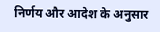निर्णय और आदेश के अनुसार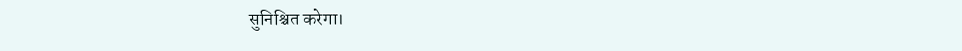सुनिश्चित करेगा।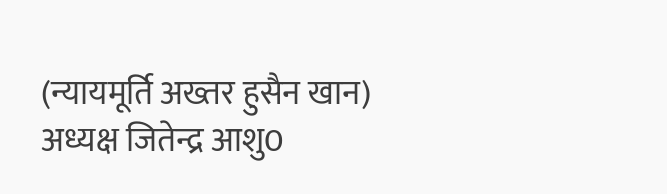(न्यायमूर्ति अख्तर हुसैन खान) अध्यक्ष जितेन्द्र आशु0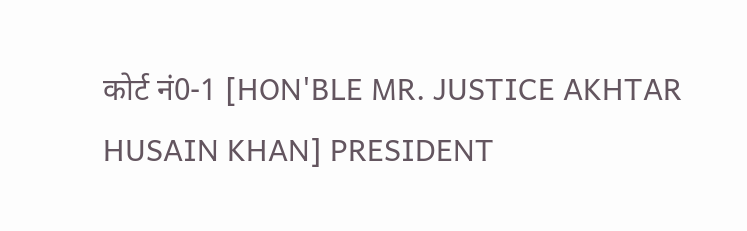कोर्ट नं0-1 [HON'BLE MR. JUSTICE AKHTAR HUSAIN KHAN] PRESIDENT